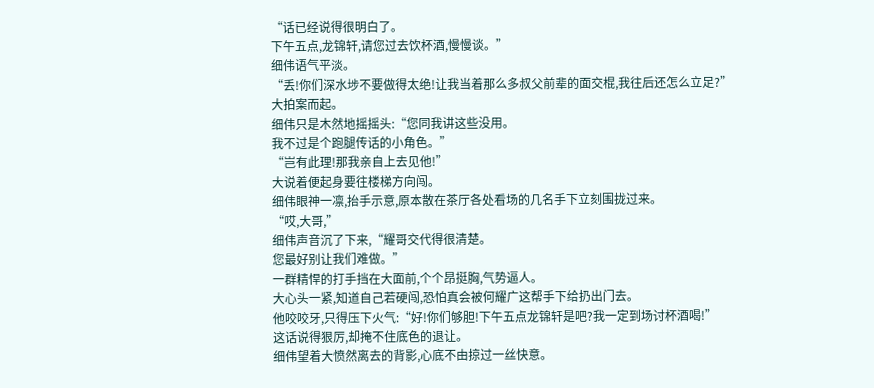“话已经说得很明白了。
下午五点,龙锦轩,请您过去饮杯酒,慢慢谈。”
细伟语气平淡。
“丢!你们深水埗不要做得太绝!让我当着那么多叔父前辈的面交棍,我往后还怎么立足?”
大拍案而起。
细伟只是木然地摇摇头:“您同我讲这些没用。
我不过是个跑腿传话的小角色。”
“岂有此理!那我亲自上去见他!”
大说着便起身要往楼梯方向闯。
细伟眼神一凛,抬手示意,原本散在茶厅各处看场的几名手下立刻围拢过来。
“哎,大哥,”
细伟声音沉了下来,“耀哥交代得很清楚。
您最好别让我们难做。”
一群精悍的打手挡在大面前,个个昂挺胸,气势逼人。
大心头一紧,知道自己若硬闯,恐怕真会被何耀广这帮手下给扔出门去。
他咬咬牙,只得压下火气:“好!你们够胆!下午五点龙锦轩是吧?我一定到场讨杯酒喝!”
这话说得狠厉,却掩不住底色的退让。
细伟望着大愤然离去的背影,心底不由掠过一丝快意。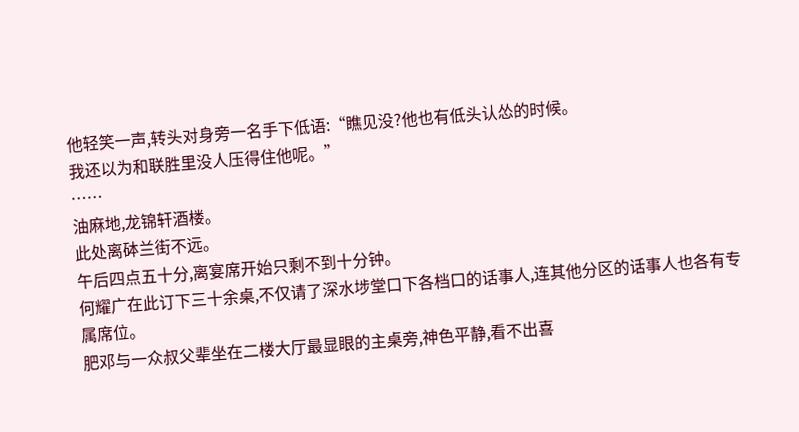他轻笑一声,转头对身旁一名手下低语:“瞧见没?他也有低头认怂的时候。
我还以为和联胜里没人压得住他呢。”
……
油麻地,龙锦轩酒楼。
此处离砵兰街不远。
午后四点五十分,离宴席开始只剩不到十分钟。
何耀广在此订下三十余桌,不仅请了深水埗堂口下各档口的话事人,连其他分区的话事人也各有专属席位。
肥邓与一众叔父辈坐在二楼大厅最显眼的主桌旁,神色平静,看不出喜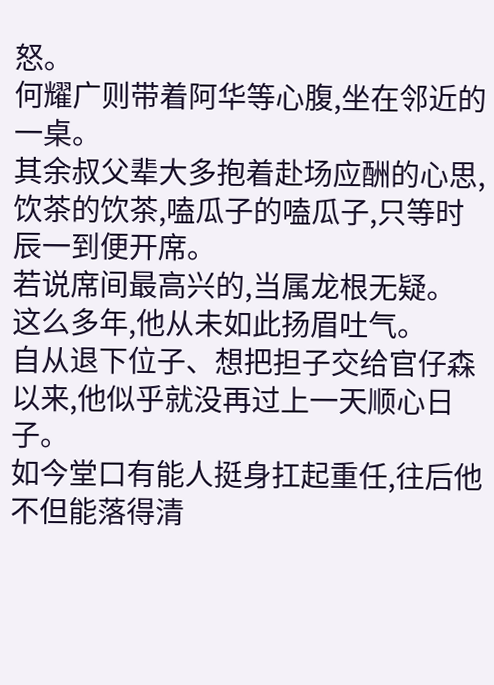怒。
何耀广则带着阿华等心腹,坐在邻近的一桌。
其余叔父辈大多抱着赴场应酬的心思,饮茶的饮茶,嗑瓜子的嗑瓜子,只等时辰一到便开席。
若说席间最高兴的,当属龙根无疑。
这么多年,他从未如此扬眉吐气。
自从退下位子、想把担子交给官仔森以来,他似乎就没再过上一天顺心日子。
如今堂口有能人挺身扛起重任,往后他不但能落得清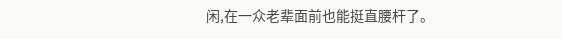闲,在一众老辈面前也能挺直腰杆了。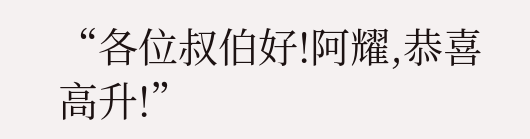“各位叔伯好!阿耀,恭喜高升!”